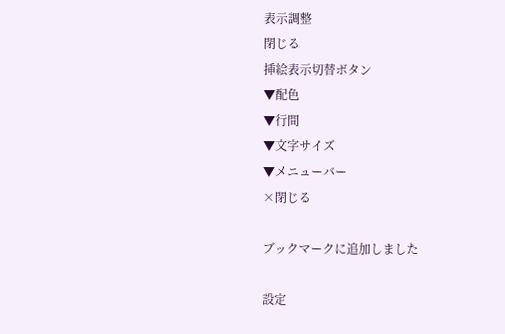表示調整
閉じる
挿絵表示切替ボタン
▼配色
▼行間
▼文字サイズ
▼メニューバー
×閉じる

ブックマークに追加しました

設定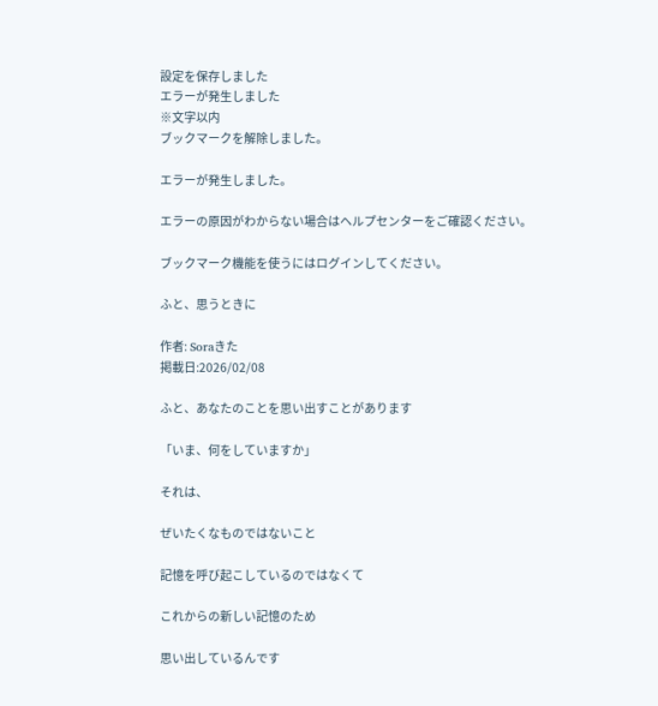設定を保存しました
エラーが発生しました
※文字以内
ブックマークを解除しました。

エラーが発生しました。

エラーの原因がわからない場合はヘルプセンターをご確認ください。

ブックマーク機能を使うにはログインしてください。

ふと、思うときに

作者: Soraきた
掲載日:2026/02/08

ふと、あなたのことを思い出すことがあります

「いま、何をしていますか」

それは、

ぜいたくなものではないこと

記憶を呼び起こしているのではなくて

これからの新しい記憶のため

思い出しているんです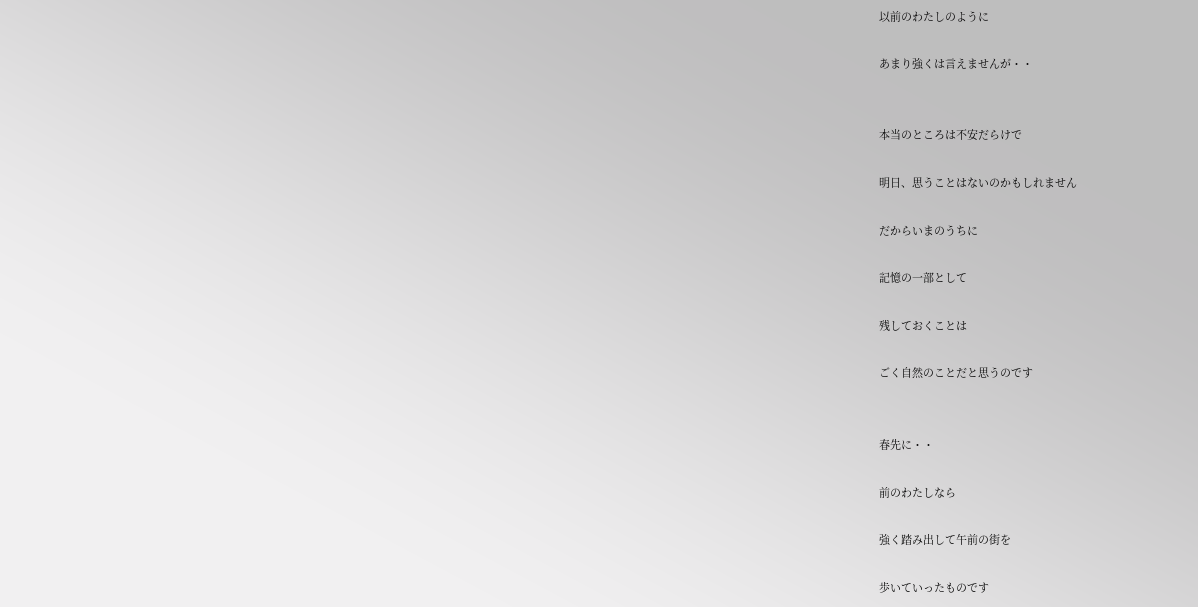以前のわたしのように

あまり強くは言えませんが・・


本当のところは不安だらけで

明日、思うことはないのかもしれません

だからいまのうちに

記憶の一部として

残しておくことは

ごく自然のことだと思うのです


春先に・・

前のわたしなら

強く踏み出して午前の街を

歩いていったものです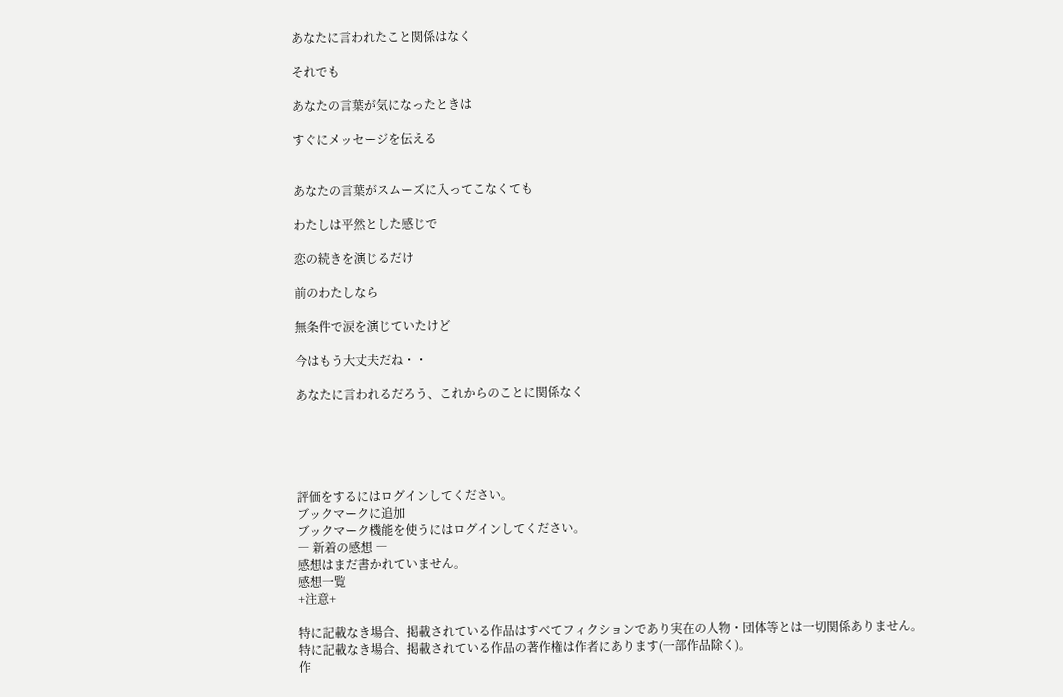あなたに言われたこと関係はなく

それでも

あなたの言葉が気になったときは

すぐにメッセージを伝える


あなたの言葉がスムーズに入ってこなくても

わたしは平然とした感じで

恋の続きを演じるだけ

前のわたしなら

無条件で涙を演じていたけど

今はもう大丈夫だね・・

あなたに言われるだろう、これからのことに関係なく





評価をするにはログインしてください。
ブックマークに追加
ブックマーク機能を使うにはログインしてください。
― 新着の感想 ―
感想はまだ書かれていません。
感想一覧
+注意+

特に記載なき場合、掲載されている作品はすべてフィクションであり実在の人物・団体等とは一切関係ありません。
特に記載なき場合、掲載されている作品の著作権は作者にあります(一部作品除く)。
作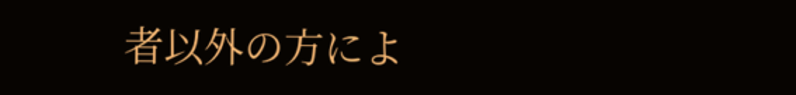者以外の方によ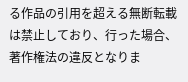る作品の引用を超える無断転載は禁止しており、行った場合、著作権法の違反となりま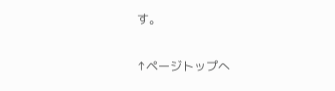す。

↑ページトップへ